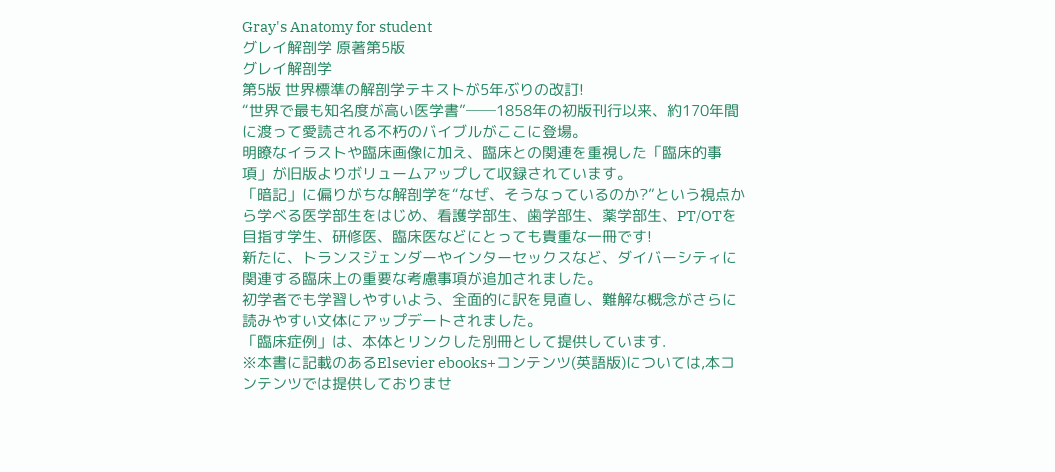Gray's Anatomy for student
グレイ解剖学 原著第5版
グレイ解剖学
第5版 世界標準の解剖学テキストが5年ぶりの改訂!
“世界で最も知名度が高い医学書”──1858年の初版刊行以来、約170年間に渡って愛読される不朽のバイブルがここに登場。
明瞭なイラストや臨床画像に加え、臨床との関連を重視した「臨床的事項」が旧版よりボリュームアップして収録されています。
「暗記」に偏りがちな解剖学を“なぜ、そうなっているのか?”という視点から学べる医学部生をはじめ、看護学部生、歯学部生、薬学部生、PT/OTを目指す学生、研修医、臨床医などにとっても貴重な一冊です!
新たに、トランスジェンダーやインターセックスなど、ダイバーシティに関連する臨床上の重要な考慮事項が追加されました。
初学者でも学習しやすいよう、全面的に訳を見直し、難解な概念がさらに読みやすい文体にアップデートされました。
「臨床症例」は、本体とリンクした別冊として提供しています.
※本書に記載のあるElsevier ebooks+コンテンツ(英語版)については,本コンテンツでは提供しておりませ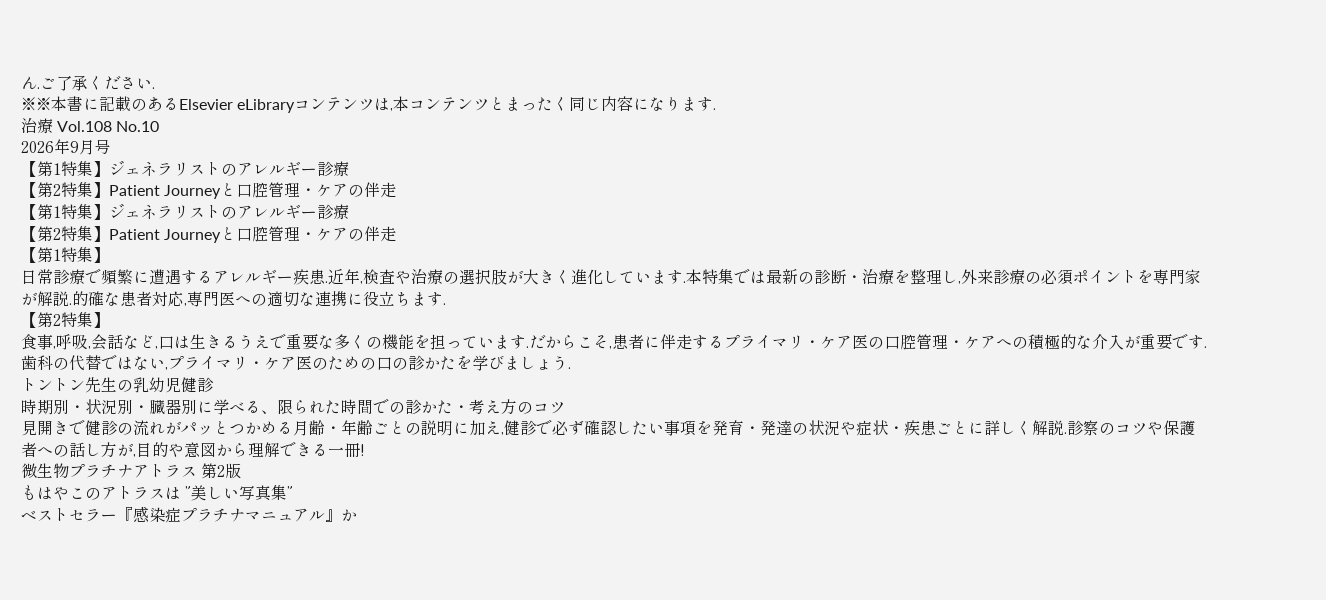ん.ご了承ください.
※※本書に記載のあるElsevier eLibraryコンテンツは,本コンテンツとまったく同じ内容になります.
治療 Vol.108 No.10
2026年9月号
【第1特集】ジェネラリストのアレルギー診療
【第2特集】Patient Journeyと口腔管理・ケアの伴走
【第1特集】ジェネラリストのアレルギー診療
【第2特集】Patient Journeyと口腔管理・ケアの伴走
【第1特集】
日常診療で頻繁に遭遇するアレルギー疾患.近年,検査や治療の選択肢が大きく進化しています.本特集では最新の診断・治療を整理し,外来診療の必須ポイントを専門家が解説.的確な患者対応,専門医への適切な連携に役立ちます.
【第2特集】
食事,呼吸,会話など,口は生きるうえで重要な多くの機能を担っています.だからこそ,患者に伴走するプライマリ・ケア医の口腔管理・ケアへの積極的な介入が重要です.歯科の代替ではない,プライマリ・ケア医のための口の診かたを学びましょう.
トントン先生の乳幼児健診
時期別・状況別・臓器別に学べる、限られた時間での診かた・考え方のコツ
見開きで健診の流れがパッとつかめる月齢・年齢ごとの説明に加え,健診で必ず確認したい事項を発育・発達の状況や症状・疾患ごとに詳しく解説.診察のコツや保護者への話し方が,目的や意図から理解できる一冊!
微生物プラチナアトラス 第2版
もはやこのアトラスは ”美しい写真集”
ベストセラー『感染症プラチナマニュアル』か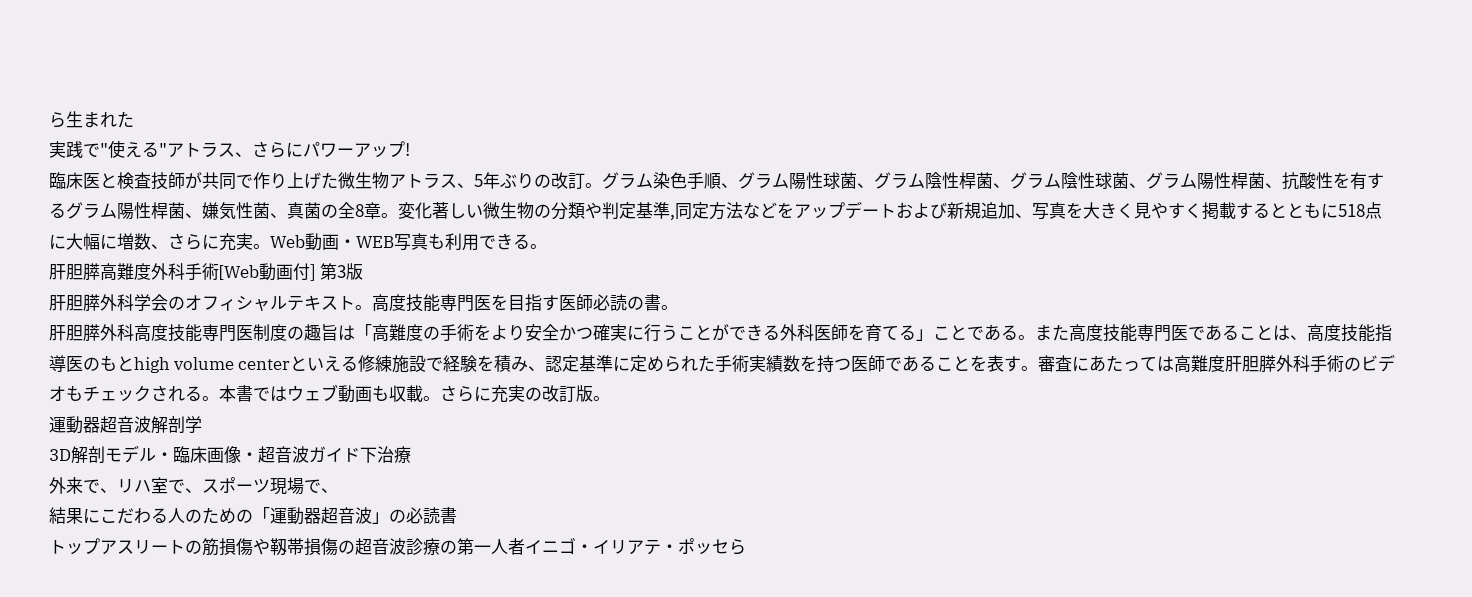ら生まれた
実践で"使える"アトラス、さらにパワーアップ!
臨床医と検査技師が共同で作り上げた微生物アトラス、5年ぶりの改訂。グラム染色手順、グラム陽性球菌、グラム陰性桿菌、グラム陰性球菌、グラム陽性桿菌、抗酸性を有するグラム陽性桿菌、嫌気性菌、真菌の全8章。変化著しい微生物の分類や判定基準,同定方法などをアップデートおよび新規追加、写真を大きく見やすく掲載するとともに518点に大幅に増数、さらに充実。Web動画・WEB写真も利用できる。
肝胆膵高難度外科手術[Web動画付] 第3版
肝胆膵外科学会のオフィシャルテキスト。高度技能専門医を目指す医師必読の書。
肝胆膵外科高度技能専門医制度の趣旨は「高難度の手術をより安全かつ確実に行うことができる外科医師を育てる」ことである。また高度技能専門医であることは、高度技能指導医のもとhigh volume centerといえる修練施設で経験を積み、認定基準に定められた手術実績数を持つ医師であることを表す。審査にあたっては高難度肝胆膵外科手術のビデオもチェックされる。本書ではウェブ動画も収載。さらに充実の改訂版。
運動器超音波解剖学
3D解剖モデル・臨床画像・超音波ガイド下治療
外来で、リハ室で、スポーツ現場で、
結果にこだわる人のための「運動器超音波」の必読書
トップアスリートの筋損傷や靱帯損傷の超音波診療の第一人者イニゴ・イリアテ・ポッセら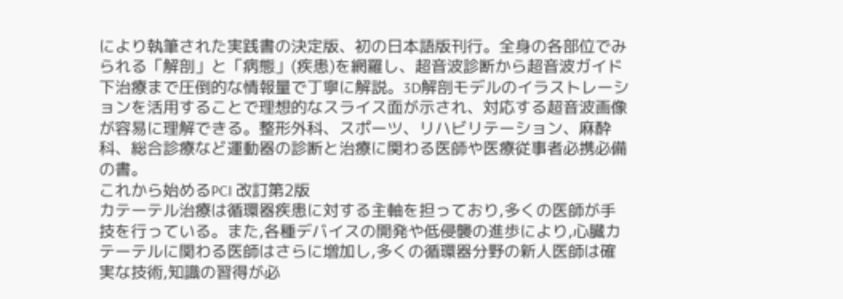により執筆された実践書の決定版、初の日本語版刊行。全身の各部位でみられる「解剖」と「病態」(疾患)を網羅し、超音波診断から超音波ガイド下治療まで圧倒的な情報量で丁寧に解説。3D解剖モデルのイラストレーションを活用することで理想的なスライス面が示され、対応する超音波画像が容易に理解できる。整形外科、スポーツ、リハビリテーション、麻酔科、総合診療など運動器の診断と治療に関わる医師や医療従事者必携必備の書。
これから始めるPCI 改訂第2版
カテーテル治療は循環器疾患に対する主軸を担っており,多くの医師が手技を行っている。また,各種デバイスの開発や低侵襲の進歩により,心臓カテーテルに関わる医師はさらに増加し,多くの循環器分野の新人医師は確実な技術,知識の習得が必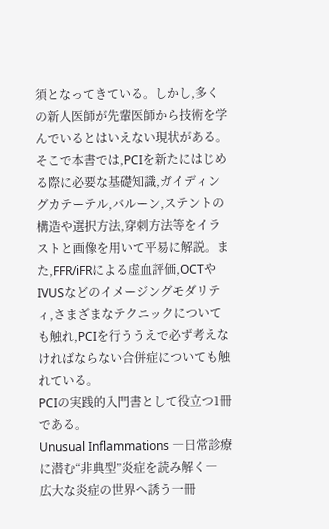須となってきている。しかし,多くの新人医師が先輩医師から技術を学んでいるとはいえない現状がある。
そこで本書では,PCIを新たにはじめる際に必要な基礎知識,ガイディングカテーテル,バルーン,ステントの構造や選択方法,穿刺方法等をイラストと画像を用いて平易に解説。また,FFR/iFRによる虚血評価,OCTやIVUSなどのイメージングモダリティ,さまざまなテクニックについても触れ,PCIを行ううえで必ず考えなければならない合併症についても触れている。
PCIの実践的入門書として役立つ1冊である。
Unusual Inflammations ―日常診療に潜む“非典型”炎症を読み解く―
広大な炎症の世界へ誘う一冊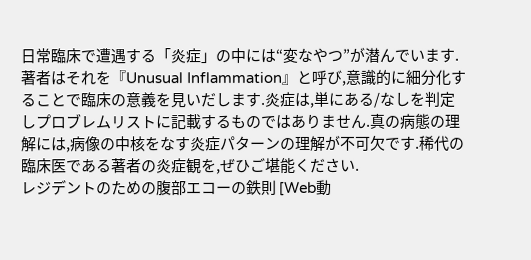日常臨床で遭遇する「炎症」の中には“変なやつ”が潜んでいます.著者はそれを『Unusual Inflammation』と呼び,意識的に細分化することで臨床の意義を見いだします.炎症は,単にある/なしを判定しプロブレムリストに記載するものではありません.真の病態の理解には,病像の中核をなす炎症パターンの理解が不可欠です.稀代の臨床医である著者の炎症観を,ぜひご堪能ください.
レジデントのための腹部エコーの鉄則 [Web動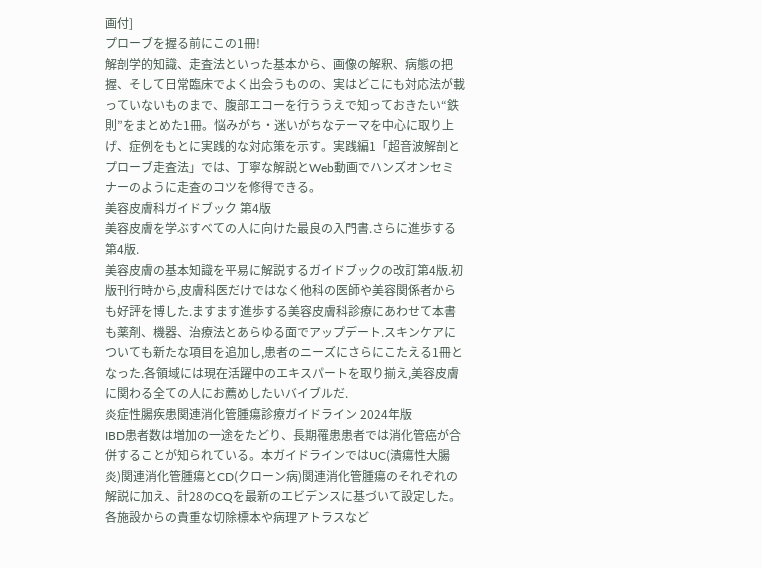画付]
プローブを握る前にこの1冊!
解剖学的知識、走査法といった基本から、画像の解釈、病態の把握、そして日常臨床でよく出会うものの、実はどこにも対応法が載っていないものまで、腹部エコーを行ううえで知っておきたい“鉄則”をまとめた1冊。悩みがち・迷いがちなテーマを中心に取り上げ、症例をもとに実践的な対応策を示す。実践編1「超音波解剖とプローブ走査法」では、丁寧な解説とWeb動画でハンズオンセミナーのように走査のコツを修得できる。
美容皮膚科ガイドブック 第4版
美容皮膚を学ぶすべての人に向けた最良の入門書.さらに進歩する第4版.
美容皮膚の基本知識を平易に解説するガイドブックの改訂第4版.初版刊行時から,皮膚科医だけではなく他科の医師や美容関係者からも好評を博した.ますます進歩する美容皮膚科診療にあわせて本書も薬剤、機器、治療法とあらゆる面でアップデート.スキンケアについても新たな項目を追加し,患者のニーズにさらにこたえる1冊となった.各領域には現在活躍中のエキスパートを取り揃え,美容皮膚に関わる全ての人にお薦めしたいバイブルだ.
炎症性腸疾患関連消化管腫瘍診療ガイドライン 2024年版
IBD患者数は増加の一途をたどり、長期罹患患者では消化管癌が合併することが知られている。本ガイドラインではUC(潰瘍性大腸炎)関連消化管腫瘍とCD(クローン病)関連消化管腫瘍のそれぞれの解説に加え、計28のCQを最新のエビデンスに基づいて設定した。
各施設からの貴重な切除標本や病理アトラスなど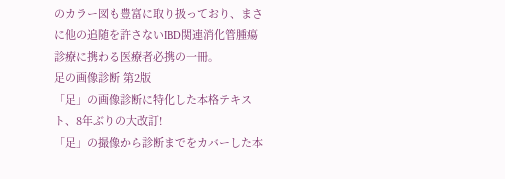のカラー図も豊富に取り扱っており、まさに他の追随を許さないIBD関連消化管腫瘍診療に携わる医療者必携の一冊。
足の画像診断 第2版
「足」の画像診断に特化した本格テキスト、8年ぶりの大改訂!
「足」の撮像から診断までをカバーした本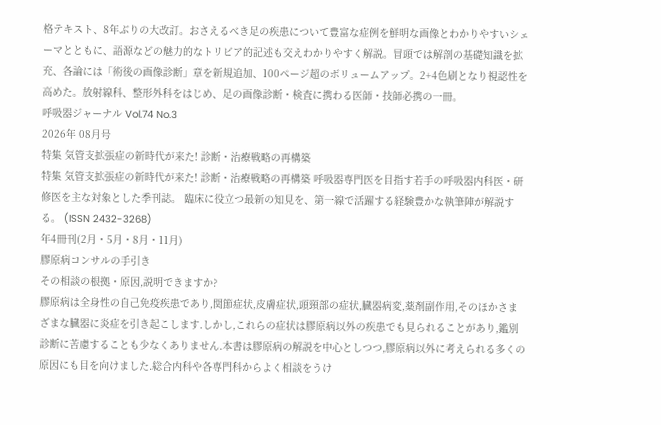格テキスト、8年ぶりの大改訂。おさえるべき足の疾患について豊富な症例を鮮明な画像とわかりやすいシェーマとともに、語源などの魅力的なトリビア的記述も交えわかりやすく解説。冒頭では解剖の基礎知識を拡充、各論には「術後の画像診断」章を新規追加、100ページ超のボリュームアップ。2+4色刷となり視認性を高めた。放射線科、整形外科をはじめ、足の画像診断・検査に携わる医師・技師必携の一冊。
呼吸器ジャーナル Vol.74 No.3
2026年 08月号
特集 気管支拡張症の新時代が来た! 診断・治療戦略の再構築
特集 気管支拡張症の新時代が来た! 診断・治療戦略の再構築 呼吸器専門医を目指す若手の呼吸器内科医・研修医を主な対象とした季刊誌。 臨床に役立つ最新の知見を、第一線で活躍する経験豊かな執筆陣が解説する。 (ISSN 2432-3268)
年4冊刊(2月・5月・8月・11月)
膠原病コンサルの手引き
その相談の根拠・原因,説明できますか?
膠原病は全身性の自己免疫疾患であり,関節症状,皮膚症状,頭頸部の症状,臓器病変,薬剤副作用,そのほかさまざまな臓器に炎症を引き起こします.しかし,これらの症状は膠原病以外の疾患でも見られることがあり,鑑別診断に苦慮することも少なくありません.本書は膠原病の解説を中心としつつ,膠原病以外に考えられる多くの原因にも目を向けました.総合内科や各専門科からよく相談をうけ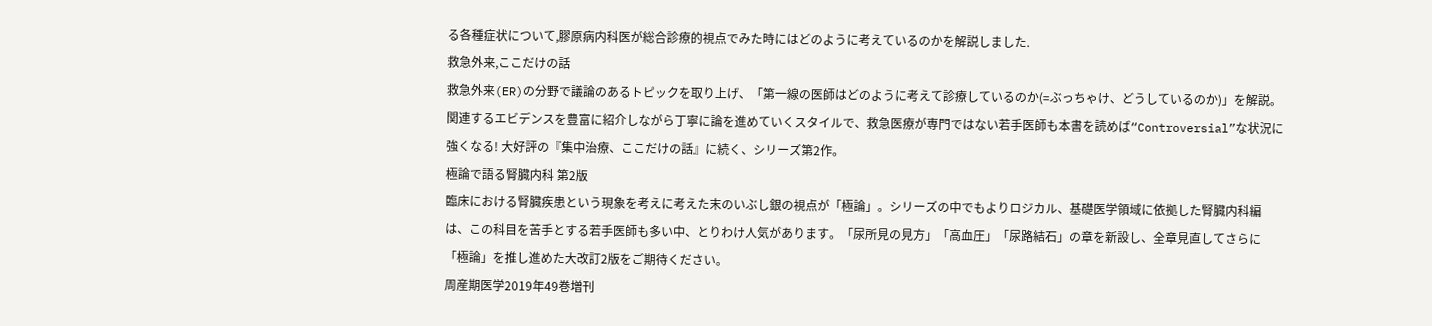る各種症状について,膠原病内科医が総合診療的視点でみた時にはどのように考えているのかを解説しました.
救急外来,ここだけの話
救急外来(ER)の分野で議論のあるトピックを取り上げ、「第一線の医師はどのように考えて診療しているのか(=ぶっちゃけ、どうしているのか)」を解説。関連するエビデンスを豊富に紹介しながら丁寧に論を進めていくスタイルで、救急医療が専門ではない若手医師も本書を読めば“Controversial”な状況に強くなる! 大好評の『集中治療、ここだけの話』に続く、シリーズ第2作。
極論で語る腎臓内科 第2版
臨床における腎臓疾患という現象を考えに考えた末のいぶし銀の視点が「極論」。シリーズの中でもよりロジカル、基礎医学領域に依拠した腎臓内科編は、この科目を苦手とする若手医師も多い中、とりわけ人気があります。「尿所見の見方」「高血圧」「尿路結石」の章を新設し、全章見直してさらに「極論」を推し進めた大改訂2版をご期待ください。
周産期医学2019年49巻増刊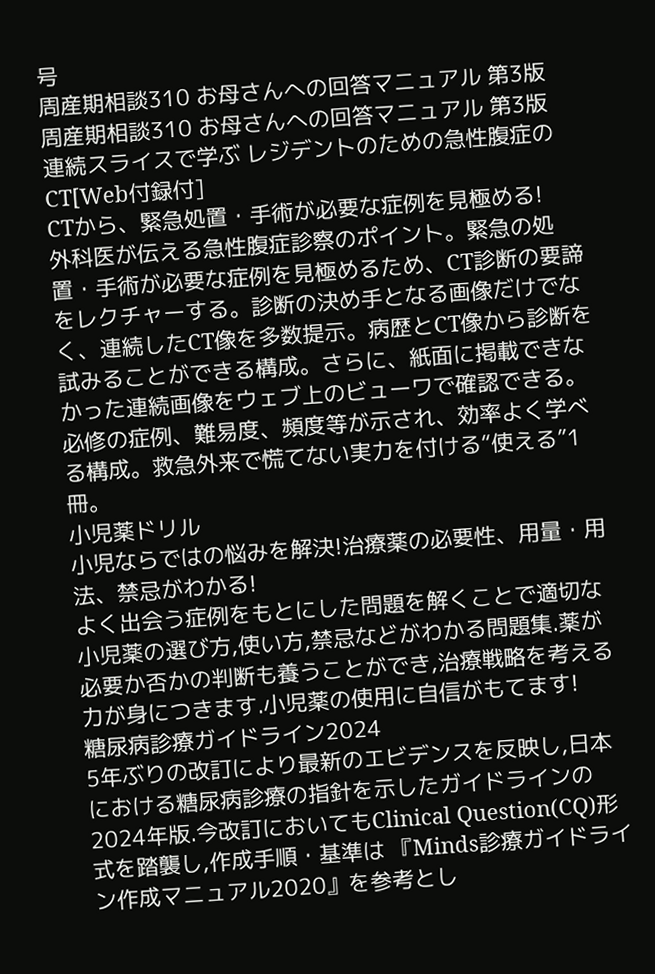号
周産期相談310 お母さんへの回答マニュアル 第3版
周産期相談310 お母さんへの回答マニュアル 第3版
連続スライスで学ぶ レジデントのための急性腹症のCT[Web付録付]
CTから、緊急処置・手術が必要な症例を見極める!
外科医が伝える急性腹症診察のポイント。緊急の処置・手術が必要な症例を見極めるため、CT診断の要諦をレクチャーする。診断の決め手となる画像だけでなく、連続したCT像を多数提示。病歴とCT像から診断を試みることができる構成。さらに、紙面に掲載できなかった連続画像をウェブ上のビューワで確認できる。必修の症例、難易度、頻度等が示され、効率よく学べる構成。救急外来で慌てない実力を付ける“使える”1冊。
小児薬ドリル
小児ならではの悩みを解決!治療薬の必要性、用量・用法、禁忌がわかる!
よく出会う症例をもとにした問題を解くことで適切な小児薬の選び方,使い方,禁忌などがわかる問題集.薬が必要か否かの判断も養うことができ,治療戦略を考える力が身につきます.小児薬の使用に自信がもてます!
糖尿病診療ガイドライン2024
5年ぶりの改訂により最新のエビデンスを反映し,日本における糖尿病診療の指針を示したガイドラインの2024年版.今改訂においてもClinical Question(CQ)形式を踏襲し,作成手順・基準は 『Minds診療ガイドライン作成マニュアル2020』を参考とし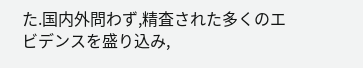た.国内外問わず,精査された多くのエビデンスを盛り込み,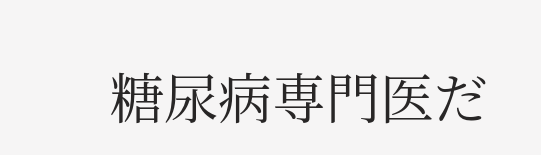糖尿病専門医だ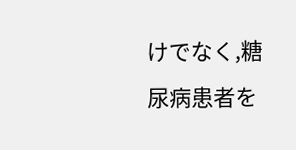けでなく,糖尿病患者を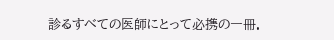診るすべての医師にとって必携の一冊.